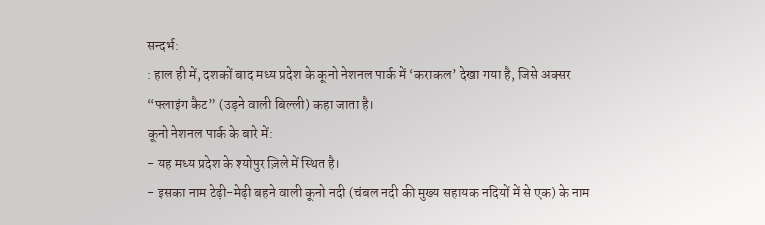सन्दर्भ:
: हाल ही में, दशकों बाद मध्य प्रदेश के कूनो नेशनल पार्क में ‘कराकल’ देखा गया है, जिसे अक्सर “फ्लाइंग कैट” (उड़ने वाली बिल्ली) कहा जाता है।
कूनो नेशनल पार्क के बारे में:
- यह मध्य प्रदेश के श्योपुर ज़िले में स्थित है।
- इसका नाम टेढ़ी-मेढ़ी बहने वाली कूनो नदी (चंबल नदी की मुख्य सहायक नदियों में से एक) के नाम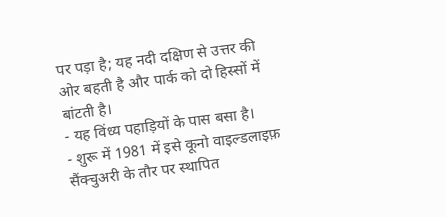पर पड़ा है; यह नदी दक्षिण से उत्तर की ओर बहती है और पार्क को दो हिस्सों में बांटती है।
- यह विंध्य पहाड़ियों के पास बसा है।
- शुरू में 1981 में इसे कूनो वाइल्डलाइफ़ सैंक्चुअरी के तौर पर स्थापित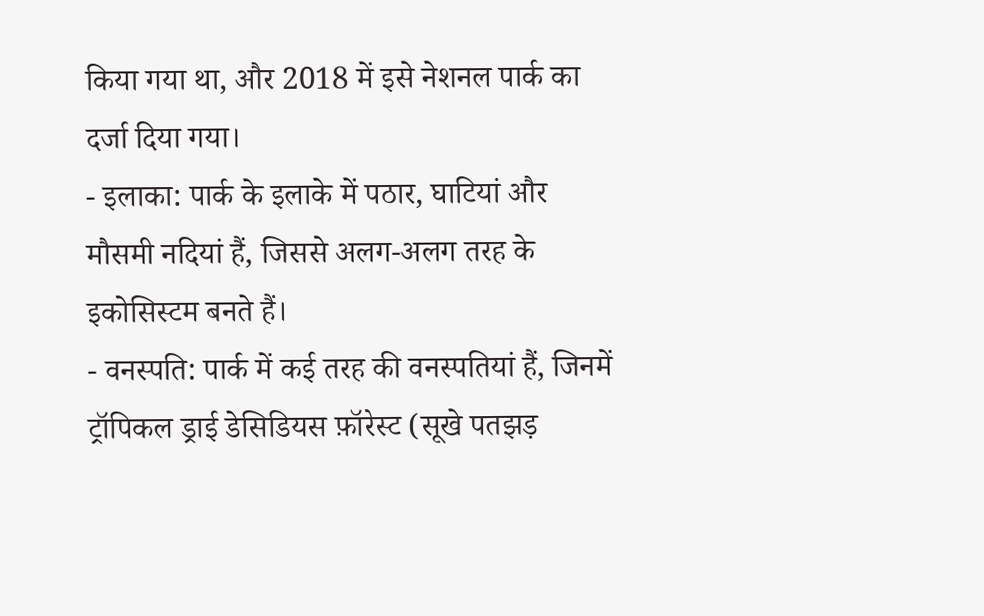किया गया था, और 2018 में इसे नेशनल पार्क का दर्जा दिया गया।
- इलाका: पार्क के इलाके में पठार, घाटियां और मौसमी नदियां हैं, जिससे अलग-अलग तरह के इकोसिस्टम बनते हैं।
- वनस्पति: पार्क में कई तरह की वनस्पतियां हैं, जिनमें ट्रॉपिकल ड्राई डेसिडियस फ़ॉरेस्ट (सूखे पतझड़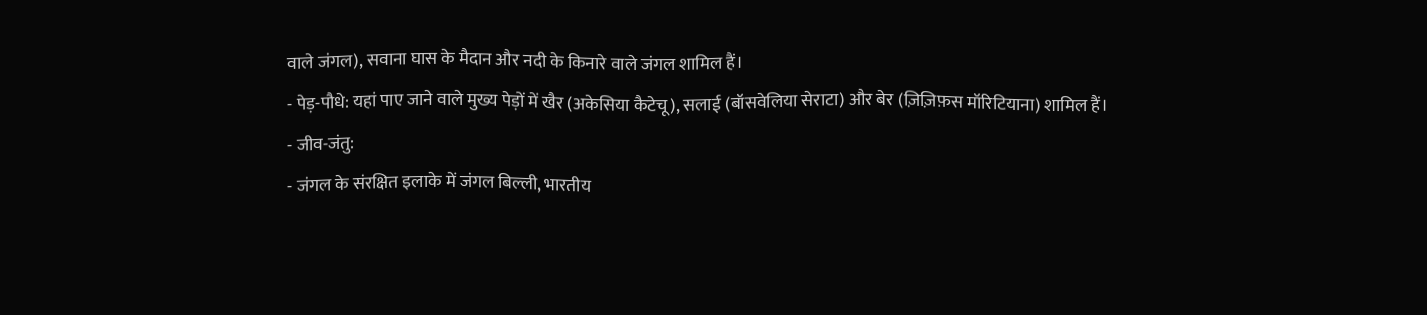वाले जंगल), सवाना घास के मैदान और नदी के किनारे वाले जंगल शामिल हैं।
- पेड़-पौधे: यहां पाए जाने वाले मुख्य पेड़ों में खैर (अकेसिया कैटेचू), सलाई (बॉसवेलिया सेराटा) और बेर (ज़िज़िफ़स मॉरिटियाना) शामिल हैं।
- जीव-जंतु:
- जंगल के संरक्षित इलाके में जंगल बिल्ली, भारतीय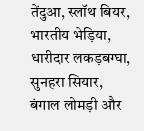तेंदुआ, स्लॉथ बियर, भारतीय भेड़िया, धारीदार लकड़बग्घा, सुनहरा सियार, बंगाल लोमड़ी और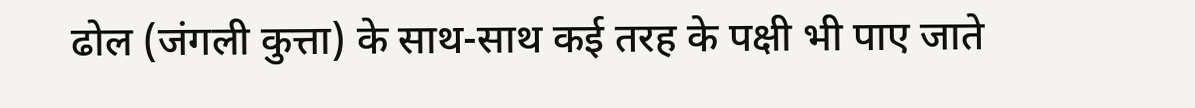ढोल (जंगली कुत्ता) के साथ-साथ कई तरह के पक्षी भी पाए जाते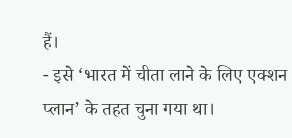हैं।
- इसे ‘भारत में चीता लाने के लिए एक्शन प्लान’ के तहत चुना गया था।